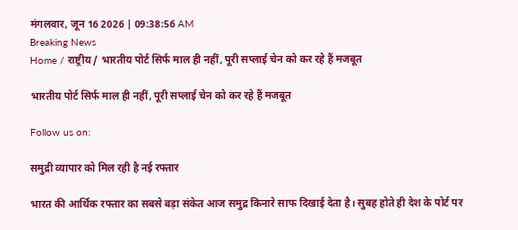मंगलवार, जून 16 2026 | 09:38:56 AM
Breaking News
Home / राष्ट्रीय / भारतीय पोर्ट सिर्फ माल ही नहीं, पूरी सप्लाई चेन को कर रहे हैं मजबूत

भारतीय पोर्ट सिर्फ माल ही नहीं, पूरी सप्लाई चेन को कर रहे हैं मजबूत

Follow us on:

समुद्री व्यापार को मिल रही है नई रफ्तार

भारत की आर्थिक रफ्तार का सबसे बड़ा संकेत आज समुद्र किनारे साफ दिखाई देता है। सुबह होते ही देश के पोर्ट पर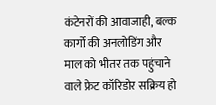कंटेनरों की आवाजाही, बल्क कार्गो की अनलोडिंग और माल को भीतर तक पहुंचाने वाले फ्रेट कॉरिडोर सक्रिय हो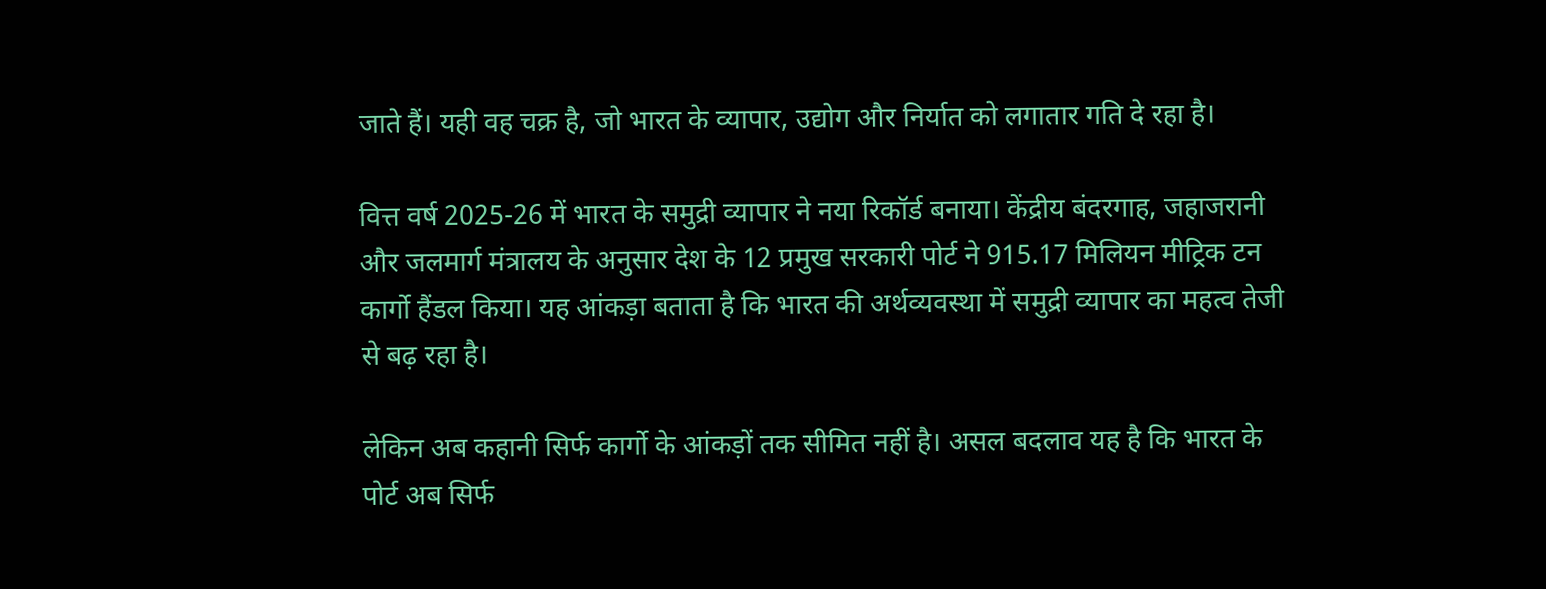जाते हैं। यही वह चक्र है, जो भारत के व्यापार, उद्योग और निर्यात को लगातार गति दे रहा है।

वित्त वर्ष 2025-26 में भारत के समुद्री व्यापार ने नया रिकॉर्ड बनाया। केंद्रीय बंदरगाह, जहाजरानी और जलमार्ग मंत्रालय के अनुसार देश के 12 प्रमुख सरकारी पोर्ट ने 915.17 मिलियन मीट्रिक टन कार्गो हैंडल किया। यह आंकड़ा बताता है कि भारत की अर्थव्यवस्था में समुद्री व्यापार का महत्व तेजी से बढ़ रहा है।

लेकिन अब कहानी सिर्फ कार्गो के आंकड़ों तक सीमित नहीं है। असल बदलाव यह है कि भारत के पोर्ट अब सिर्फ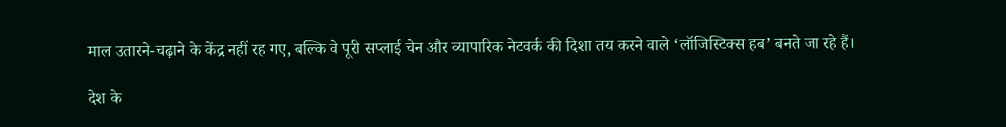माल उतारने-चढ़ाने के केंद्र नहीं रह गए, बल्कि वे पूरी सप्लाई चेन और व्यापारिक नेटवर्क की दिशा तय करने वाले ‘लॉजिस्टिक्स हब’ बनते जा रहे हैं।

देश के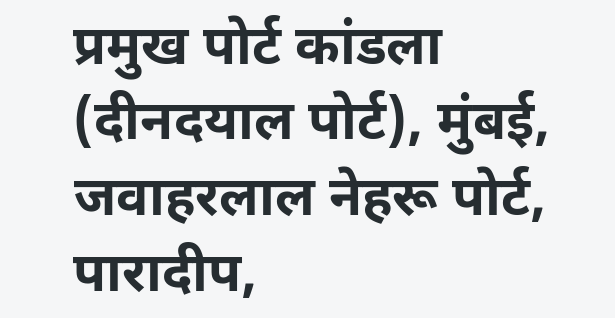प्रमुख पोर्ट कांडला (दीनदयाल पोर्ट), मुंबई, जवाहरलाल नेहरू पोर्ट, पारादीप,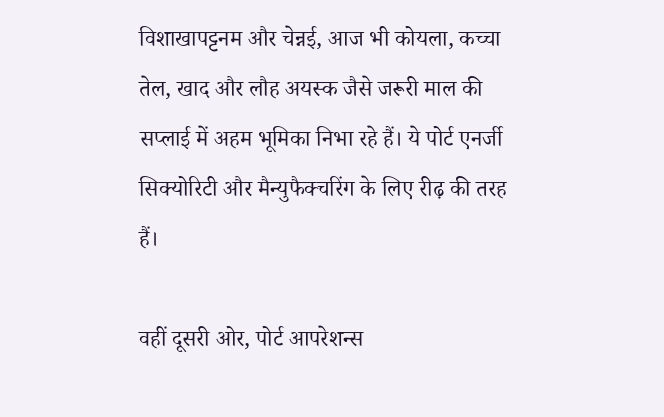विशाखापट्टनम और चेन्नई, आज भी कोयला, कच्चा तेल, खाद और लौह अयस्क जैसे जरूरी माल की सप्लाई में अहम भूमिका निभा रहे हैं। ये पोर्ट एनर्जी सिक्योरिटी और मैन्युफैक्चरिंग के लिए रीढ़ की तरह हैं।

वहीं दूसरी ओर, पोर्ट आपरेशन्स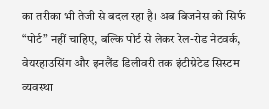का तरीका भी तेजी से बदल रहा है। अब बिजनेस को सिर्फ “पोर्ट” नहीं चाहिए, बल्कि पोर्ट से लेकर रेल-रोड नेटवर्क, वेयरहाउसिंग और इनलैंड डिलीवरी तक इंटीग्रेटेड सिस्टम व्यवस्था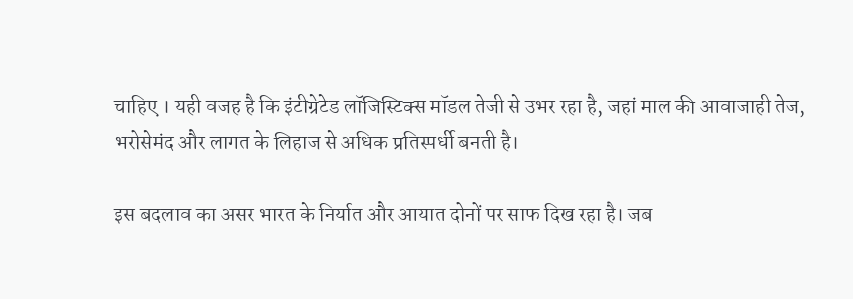चाहिए । यही वजह है कि इंटीग्रेटेड लॉजिस्टिक्स मॉडल तेजी से उभर रहा है, जहां माल की आवाजाही तेज, भरोसेमंद और लागत के लिहाज से अधिक प्रतिस्पर्धी बनती है।

इस बदलाव का असर भारत के निर्यात और आयात दोनों पर साफ दिख रहा है। जब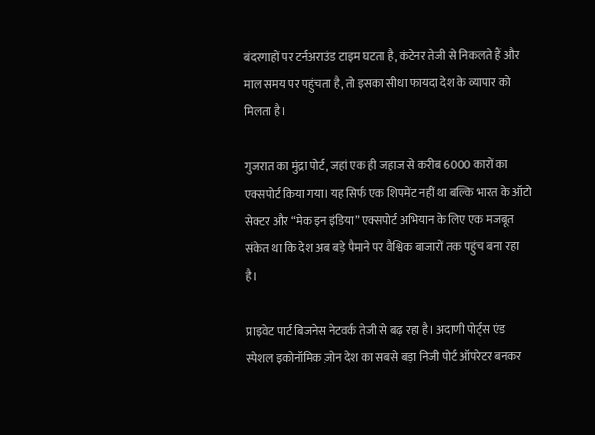बंदरगाहों पर टर्नअराउंड टाइम घटता है, कंटेनर तेजी से निकलते हैं और माल समय पर पहुंचता है, तो इसका सीधा फायदा देश के व्यापार को मिलता है।

गुजरात का मुंद्रा पोर्ट, जहां एक ही जहाज से करीब 6000 कारों का एक्सपोर्ट किया गया। यह सिर्फ एक शिपमेंट नहीं था बल्कि भारत के ऑटो सेक्टर और “मेक इन इंडिया” एक्सपोर्ट अभियान के लिए एक मजबूत संकेत था कि देश अब बड़े पैमाने पर वैश्विक बाजारों तक पहुंच बना रहा है।

प्राइवेट पार्ट बिजनेस नेटवर्क तेजी से बढ़ रहा है। अदाणी पोर्ट्स एंड स्पेशल इकोनॉमिक ज़ोन देश का सबसे बड़ा निजी पोर्ट ऑपरेटर बनकर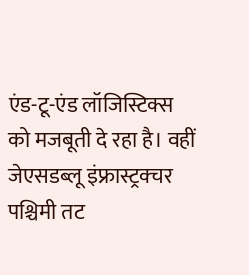एंड-टू-एंड लॉजिस्टिक्स को मजबूती दे रहा है। वहीं जेएसडब्लू इंफ्रास्ट्रक्चर पश्चिमी तट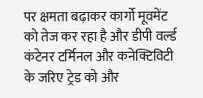पर क्षमता बढ़ाकर कार्गो मूवमेंट को तेज कर रहा है और डीपी वर्ल्ड कंटेनर टर्मिनल और कनेक्टिविटी के जरिए ट्रेड को और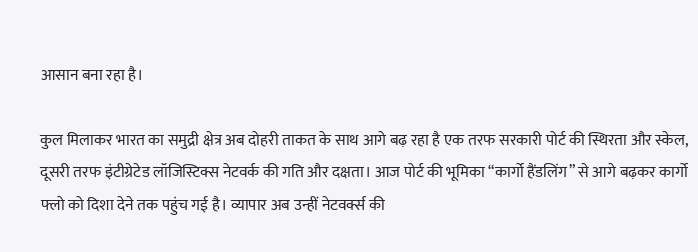आसान बना रहा है।

कुल मिलाकर भारत का समुद्री क्षेत्र अब दोहरी ताकत के साथ आगे बढ़ रहा है एक तरफ सरकारी पोर्ट की स्थिरता और स्केल, दूसरी तरफ इंटीग्रेटेड लॉजिस्टिक्स नेटवर्क की गति और दक्षता। आज पोर्ट की भूमिका “कार्गो हैंडलिंग” से आगे बढ़कर कार्गो फ्लो को दिशा देने तक पहुंच गई है। व्यापार अब उन्हीं नेटवर्क्स की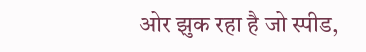ओर झुक रहा है जो स्पीड,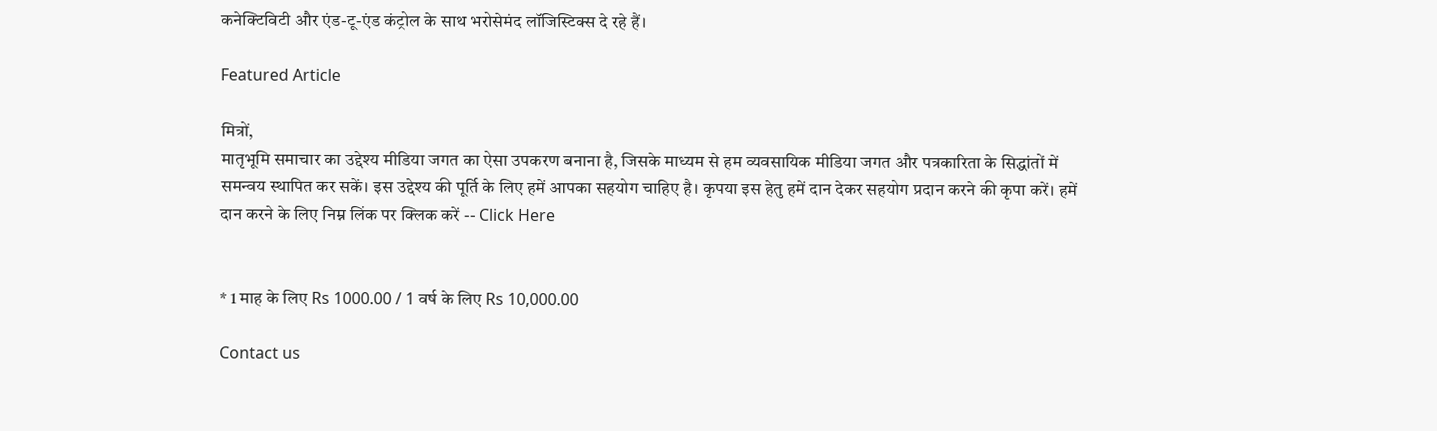कनेक्टिविटी और एंड-टू-एंड कंट्रोल के साथ भरोसेमंद लॉजिस्टिक्स दे रहे हैं।

Featured Article

मित्रों,
मातृभूमि समाचार का उद्देश्य मीडिया जगत का ऐसा उपकरण बनाना है, जिसके माध्यम से हम व्यवसायिक मीडिया जगत और पत्रकारिता के सिद्धांतों में समन्वय स्थापित कर सकें। इस उद्देश्य की पूर्ति के लिए हमें आपका सहयोग चाहिए है। कृपया इस हेतु हमें दान देकर सहयोग प्रदान करने की कृपा करें। हमें दान करने के लिए निम्न लिंक पर क्लिक करें -- Click Here


* 1 माह के लिए Rs 1000.00 / 1 वर्ष के लिए Rs 10,000.00

Contact us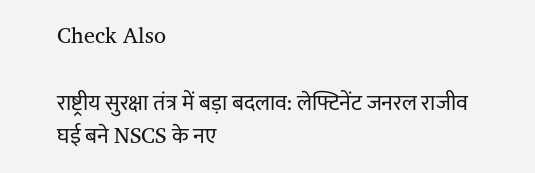Check Also

राष्ट्रीय सुरक्षा तंत्र में बड़ा बदलाव: लेफ्टिनेंट जनरल राजीव घई बने NSCS के नए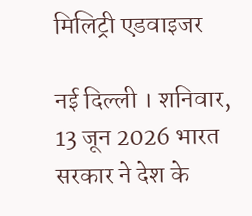मिलिट्री एडवाइजर

नई दिल्ली । शनिवार, 13 जून 2026 भारत सरकार ने देश के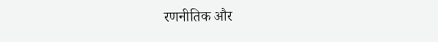रणनीतिक और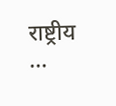राष्ट्रीय …